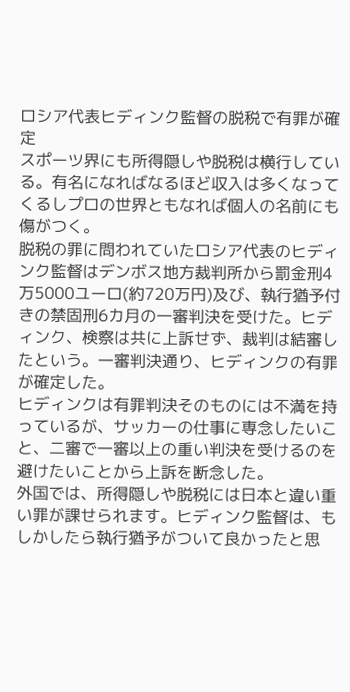ロシア代表ヒディンク監督の脱税で有罪が確定
スポーツ界にも所得隠しや脱税は横行している。有名になればなるほど収入は多くなってくるしプロの世界ともなれば個人の名前にも傷がつく。
脱税の罪に問われていたロシア代表のヒディンク監督はデンボス地方裁判所から罰金刑4万5000ユーロ(約720万円)及び、執行猶予付きの禁固刑6カ月の一審判決を受けた。ヒディンク、検察は共に上訴せず、裁判は結審したという。一審判決通り、ヒディンクの有罪が確定した。
ヒディンクは有罪判決そのものには不満を持っているが、サッカーの仕事に専念したいこと、二審で一審以上の重い判決を受けるのを避けたいことから上訴を断念した。
外国では、所得隠しや脱税には日本と違い重い罪が課せられます。ヒディンク監督は、もしかしたら執行猶予がついて良かったと思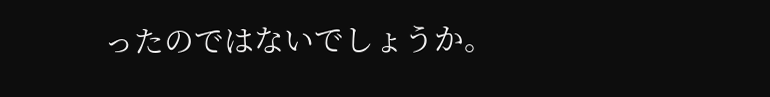ったのではないでしょうか。